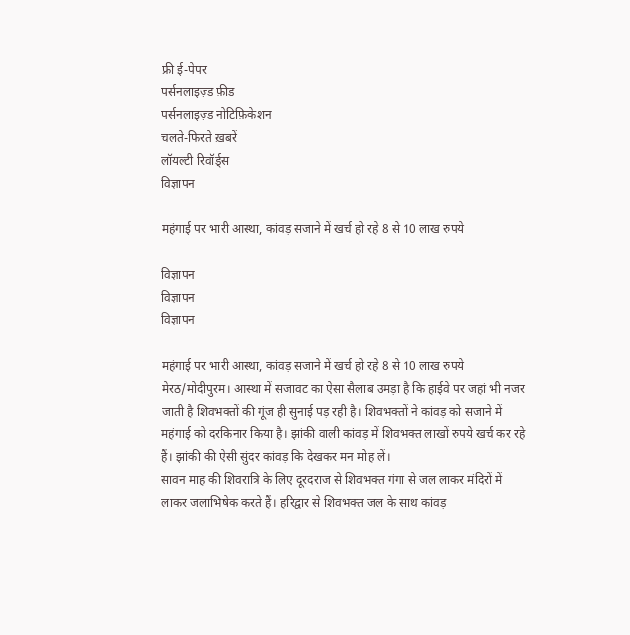फ्री ई-पेपर
पर्सनलाइज़्ड फ़ीड
पर्सनलाइज़्ड नोटिफ़िकेशन
चलते-फिरते ख़बरें
लॉयल्टी रिवॉर्ड्स
विज्ञापन

महंगाई पर भारी आस्था, कांवड़ सजाने में खर्च हो रहे 8 से 10 लाख रुपये

विज्ञापन
विज्ञापन
विज्ञापन

महंगाई पर भारी आस्था, कांवड़ सजाने में खर्च हो रहे 8 से 10 लाख रुपये
मेरठ/मोदीपुरम। आस्था में सजावट का ऐसा सैलाब उमड़ा है कि हाईवे पर जहां भी नजर जाती है शिवभक्तों की गूंज ही सुनाई पड़ रही है। शिवभक्तों ने कांवड़ को सजाने में महंगाई को दरकिनार किया है। झांकी वाली कांवड़ में शिवभक्त लाखों रुपये खर्च कर रहे हैं। झांकी की ऐसी सुंदर कांवड़ कि देखकर मन मोह लें।
सावन माह की शिवरात्रि के लिए दूरदराज से शिवभक्त गंगा से जल लाकर मंदिरों में लाकर जलाभिषेक करते हैं। हरिद्वार से शिवभक्त जल के साथ कांवड़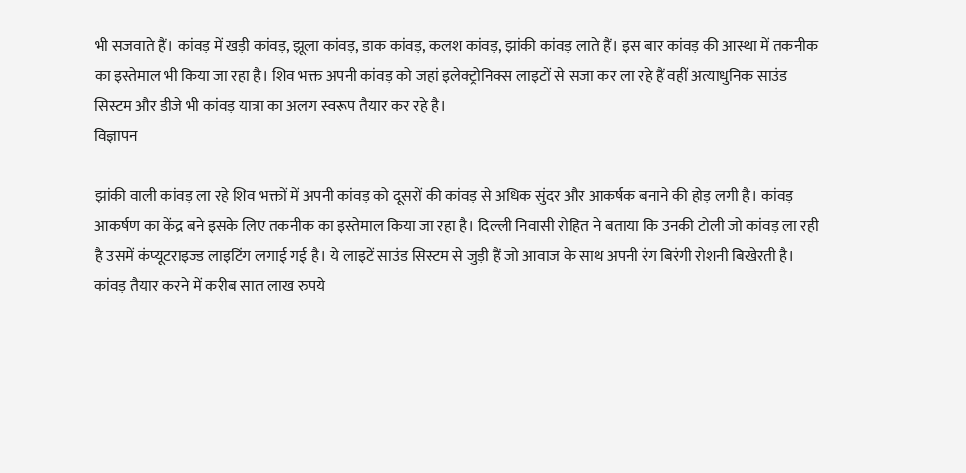भी सजवाते हैं। कांवड़ में खड़ी कांवड़, झूला कांवड़, डाक कांवड़, कलश कांवड़, झांकी कांवड़ लाते हैं। इस बार कांवड़ की आस्था में तकनीक का इस्तेमाल भी किया जा रहा है। शिव भक्त अपनी कांवड़ को जहां इलेक्ट्रोनिक्स लाइटों से सजा कर ला रहे हैं वहीं अत्याधुनिक साउंड सिस्टम और डीजे भी कांवड़ यात्रा का अलग स्वरूप तैयार कर रहे है।
विज्ञापन

झांकी वाली कांवड़ ला रहे शिव भक्तों में अपनी कांवड़ को दूसरों की कांवड़ से अधिक सुंदर और आकर्षक बनाने की होड़ लगी है। कांवड़ आकर्षण का केंद्र बने इसके लिए तकनीक का इस्तेमाल किया जा रहा है। दिल्ली निवासी रोहित ने बताया कि उनकी टोली जो कांवड़ ला रही है उसमें कंप्यूटराइज्ड लाइटिंग लगाई गई है। ये लाइटें साउंड सिस्टम से जुड़ी हैं जो आवाज के साथ अपनी रंग बिरंगी रोशनी बिखेरती है। कांवड़ तैयार करने में करीब सात लाख रुपये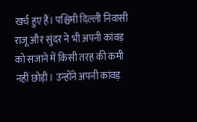खर्च हुए हैं। पश्चिमी दिल्ली निवासी राजू और सुंदर ने भी अपनी कांवड़ को सजाने में किसी तरह की कमी नहीं छोड़ी। उन्होंने अपनी कांवड़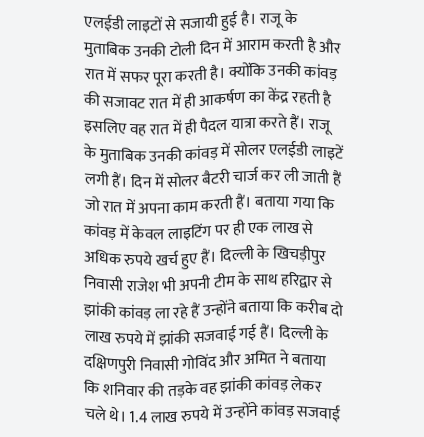एलईडी लाइटों से सजायी हुई है। राजू के मुताबिक उनकी टोली दिन में आराम करती है और रात में सफर पूरा करती है। क्योंकि उनकी कांवड़ की सजावट रात में ही आकर्षण का केंद्र रहती है इसलिए वह रात में ही पैदल यात्रा करते हैं। राजू के मुताबिक उनकी कांवड़ में सोलर एलईडी लाइटें लगी हैं। दिन में सोलर बैटरी चार्ज कर ली जाती हैं जो रात में अपना काम करती हैं। बताया गया कि कांवड़ में केवल लाइटिंग पर ही एक लाख से अधिक रुपये खर्च हुए हैं। दिल्ली के खिचड़ीपुर निवासी राजेश भी अपनी टीम के साथ हरिद्वार से झांकी कांवड़ ला रहे हैं उन्होंने बताया कि करीब दो लाख रुपये में झांकी सजवाई गई हैं। दिल्ली के दक्षिणपुरी निवासी गोविंद और अमित ने बताया कि शनिवार की तड़के वह झांकी कांवड़ लेकर चले थे। 1.4 लाख रुपये में उन्होंने कांवड़ सजवाई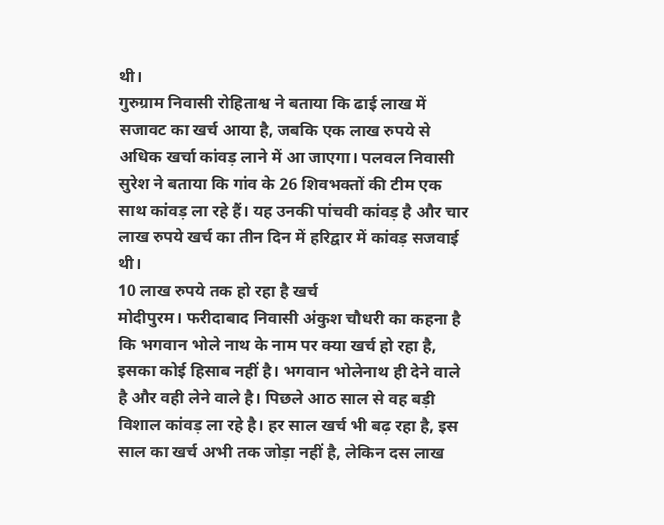थी।
गुरुग्राम निवासी रोहिताश्व ने बताया कि ढाई लाख में सजावट का खर्च आया है, जबकि एक लाख रुपये से अधिक खर्चा कांवड़ लाने में आ जाएगा। पलवल निवासी सुरेश ने बताया कि गांव के 26 शिवभक्तों की टीम एक साथ कांवड़ ला रहे हैं। यह उनकी पांचवी कांवड़ है और चार लाख रुपये खर्च का तीन दिन में हरिद्वार में कांवड़ सजवाई थी।
10 लाख रुपये तक हो रहा है खर्च
मोदीपुरम। फरीदाबाद निवासी अंकुश चौधरी का कहना है कि भगवान भोले नाथ के नाम पर क्या खर्च हो रहा है, इसका कोई हिसाब नहीं है। भगवान भोलेनाथ ही देने वाले है और वही लेने वाले है। पिछले आठ साल से वह बड़ी विशाल कांवड़ ला रहे है। हर साल खर्च भी बढ़ रहा है, इस साल का खर्च अभी तक जोड़ा नहीं है, लेकिन दस लाख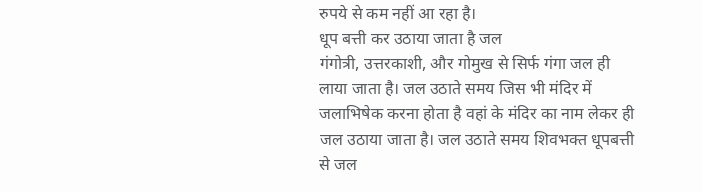रुपये से कम नहीं आ रहा है।
धूप बत्ती कर उठाया जाता है जल
गंगोत्री, उत्तरकाशी, और गोमुख से सिर्फ गंगा जल ही लाया जाता है। जल उठाते समय जिस भी मंदिर में जलाभिषेक करना होता है वहां के मंदिर का नाम लेकर ही जल उठाया जाता है। जल उठाते समय शिवभक्त धूपबत्ती से जल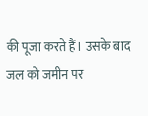की पूजा करते हैं। उसके बाद जल को जमीन पर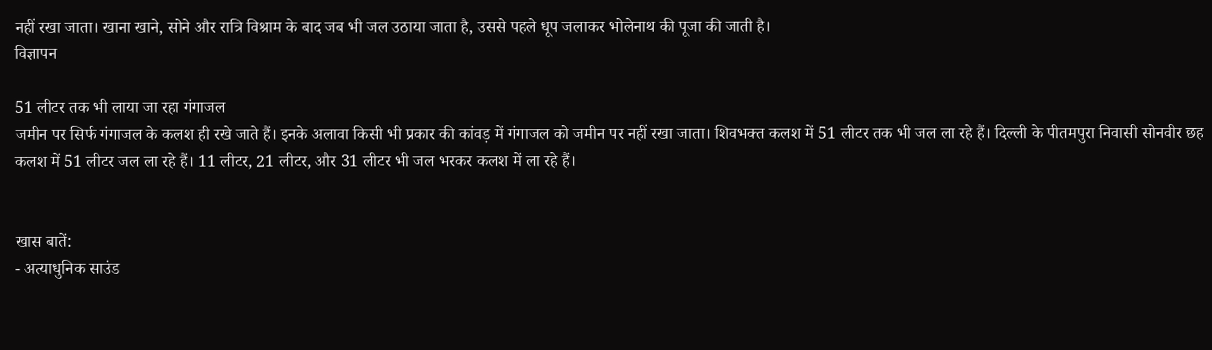नहीं रखा जाता। खाना खाने, सोने और रात्रि विश्राम के बाद जब भी जल उठाया जाता है, उससे पहले धूप जलाकर भोलेनाथ की पूजा की जाती है।
विज्ञापन

51 लीटर तक भी लाया जा रहा गंगाजल
जमीन पर सिर्फ गंगाजल के कलश ही रखे जाते हैं। इनके अलावा किसी भी प्रकार की कांवड़ में गंगाजल को जमीन पर नहीं रखा जाता। शिवभक्त कलश में 51 लीटर तक भी जल ला रहे हैं। दिल्ली के पीतमपुरा निवासी सोनवीर छह कलश में 51 लीटर जल ला रहे हैं। 11 लीटर, 21 लीटर, और 31 लीटर भी जल भरकर कलश में ला रहे हैं।


खास बातें:
- अत्याधुनिक साउंड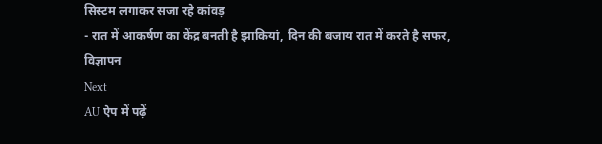सिस्टम लगाकर सजा रहे कांवड़
- रात में आकर्षण का केंद्र बनती है झाकियां, दिन की बजाय रात में करते है सफर,
विज्ञापन
Next
AU ऐप में पढ़ें